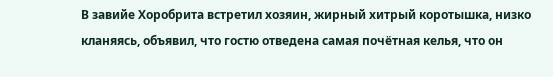В завийе Хоробрита встретил хозяин, жирный хитрый коротышка, низко кланяясь, объявил, что гостю отведена самая почётная келья, что он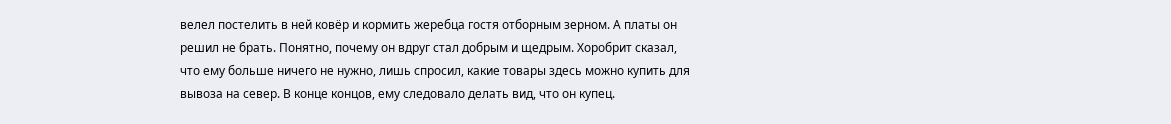велел постелить в ней ковёр и кормить жеребца гостя отборным зерном. А платы он решил не брать. Понятно, почему он вдруг стал добрым и щедрым. Хоробрит сказал, что ему больше ничего не нужно, лишь спросил, какие товары здесь можно купить для вывоза на север. В конце концов, ему следовало делать вид, что он купец.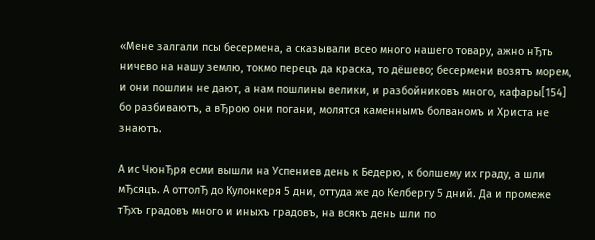«Мене залгали псы бесермена, а сказывали всео много нашего товару, ажно нЂть ничево на нашу землю, токмо перецъ да краска, то дёшево; бесермени возятъ морем, и они пошлин не дают, а нам пошлины велики, и разбойниковъ много, кафары[154] бо разбиваютъ, а вЂрою они погани, молятся каменнымъ болваномъ и Христа не знаютъ.

А ис ЧюнЂря есми вышли на Успениев день к Бедерю, к болшему их граду, а шли мЂсяцъ. А оттолЂ до Кулонкеря 5 дни, оттуда же до Келбергу 5 дний. Да и промеже тЂхъ градовъ много и иныхъ градовъ, на всякъ день шли по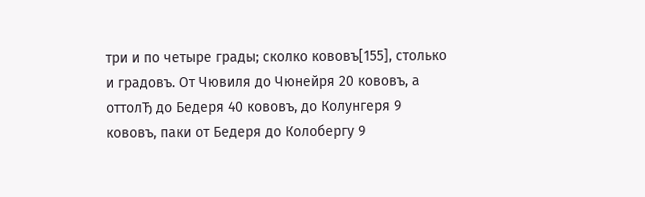три и по четыре грады; сколко кововъ[155], столько и градовъ. От Чювиля до Чюнейря 20 кововъ, а оттолЂ до Бедеря 40 кововъ, до Колунгеря 9 кововъ, паки от Бедеря до Колобергу 9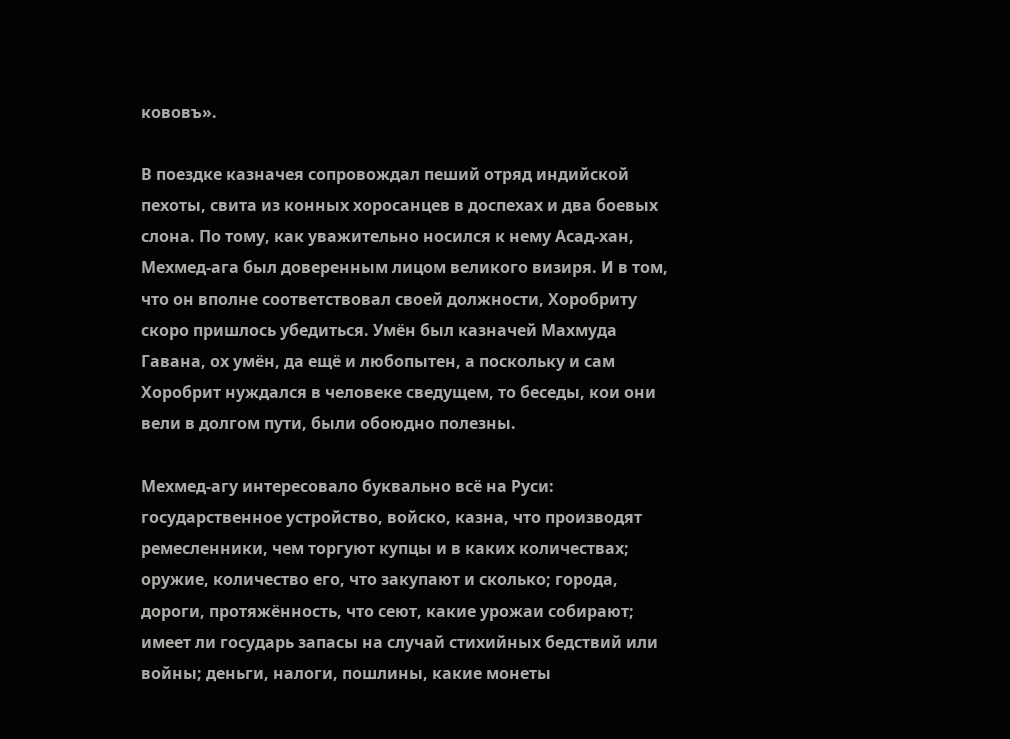кововъ».

В поездке казначея сопровождал пеший отряд индийской пехоты, свита из конных хоросанцев в доспехах и два боевых слона. По тому, как уважительно носился к нему Асад-хан, Мехмед-ага был доверенным лицом великого визиря. И в том, что он вполне соответствовал своей должности, Хоробриту скоро пришлось убедиться. Умён был казначей Махмуда Гавана, ох умён, да ещё и любопытен, а поскольку и сам Хоробрит нуждался в человеке сведущем, то беседы, кои они вели в долгом пути, были обоюдно полезны.

Мехмед-агу интересовало буквально всё на Руси: государственное устройство, войско, казна, что производят ремесленники, чем торгуют купцы и в каких количествах; оружие, количество его, что закупают и сколько; города, дороги, протяжённость, что сеют, какие урожаи собирают; имеет ли государь запасы на случай стихийных бедствий или войны; деньги, налоги, пошлины, какие монеты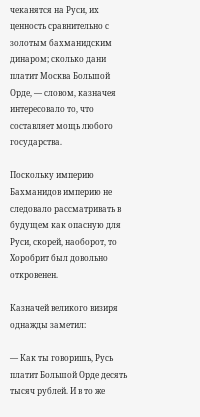чеканятся на Руси, их ценность сравнительно с золотым бахманидским динаром; сколько дани платит Москва Большой Орде, — словом, казначея интересовало то, что составляет мощь любого государства.

Поскольку империю Бахманидов империю не следовало рассматривать в будущем как опасную для Руси, скорей, наоборот, то Хоробрит был довольно откровенен.

Казначей великого визиря однажды заметил:

— Как ты говоришь, Русь платит Большой Орде десять тысяч рублей. И в то же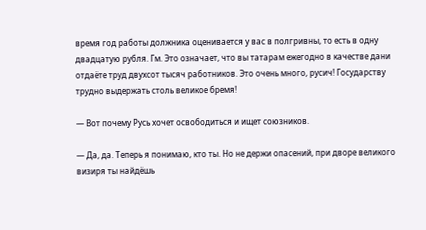время год работы должника оценивается у вас в полгривны, то есть в одну двадцатую рубля. Гм. Это означает, что вы татарам ежегодно в качестве дани отдаёте труд двухсот тысяч работников. Это очень много, русич! Государству трудно выдержать столь великое бремя!

— Вот почему Русь хочет освободиться и ищет союзников.

— Да, да. Теперь я понимаю, кто ты. Но не держи опасений, при дворе великого визиря ты найдёшь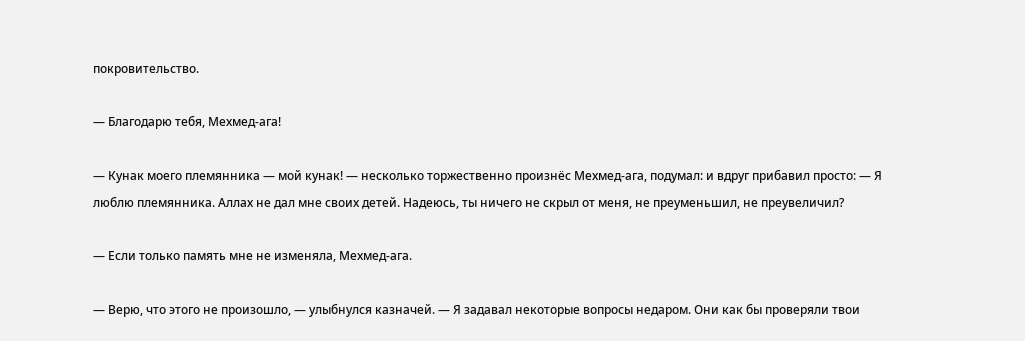покровительство.

— Благодарю тебя, Мехмед-ага!

— Кунак моего племянника — мой кунак! — несколько торжественно произнёс Мехмед-ага, подумал: и вдруг прибавил просто: — Я люблю племянника. Аллах не дал мне своих детей. Надеюсь, ты ничего не скрыл от меня, не преуменьшил, не преувеличил?

— Если только память мне не изменяла, Мехмед-ага.

— Верю, что этого не произошло, — улыбнулся казначей. — Я задавал некоторые вопросы недаром. Они как бы проверяли твои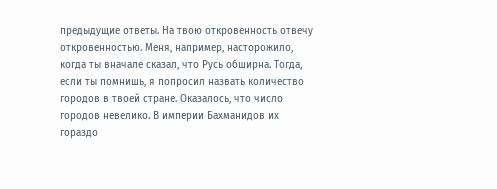предыдущие ответы. На твою откровенность отвечу откровенностью. Меня, например, насторожило, когда ты вначале сказал, что Русь обширна. Тогда, если ты помнишь, я попросил назвать количество городов в твоей стране. Оказалось, что число городов невелико. В империи Бахманидов их гораздо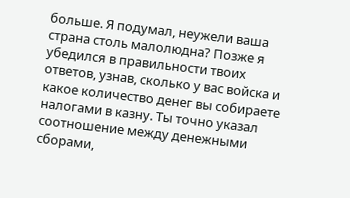больше. Я подумал, неужели ваша страна столь малолюдна? Позже я убедился в правильности твоих ответов, узнав, сколько у вас войска и какое количество денег вы собираете налогами в казну. Ты точно указал соотношение между денежными сборами,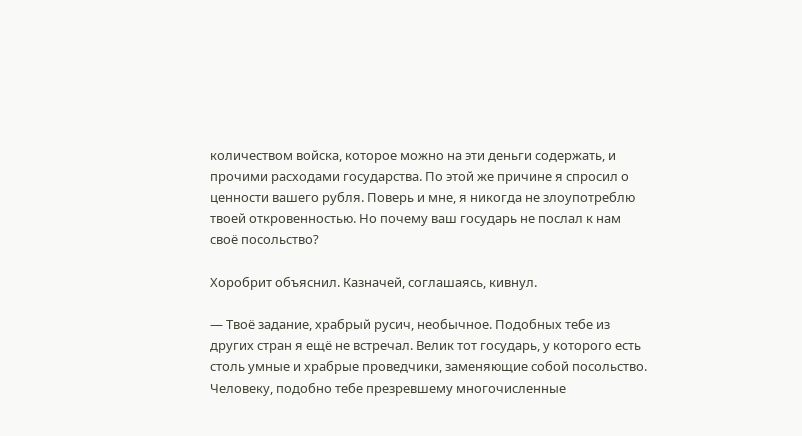количеством войска, которое можно на эти деньги содержать, и прочими расходами государства. По этой же причине я спросил о ценности вашего рубля. Поверь и мне, я никогда не злоупотреблю твоей откровенностью. Но почему ваш государь не послал к нам своё посольство?

Хоробрит объяснил. Казначей, соглашаясь, кивнул.

— Твоё задание, храбрый русич, необычное. Подобных тебе из других стран я ещё не встречал. Велик тот государь, у которого есть столь умные и храбрые проведчики, заменяющие собой посольство. Человеку, подобно тебе презревшему многочисленные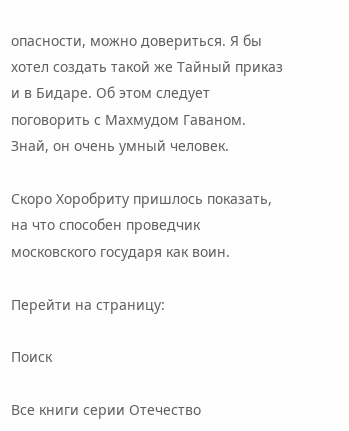опасности, можно довериться. Я бы хотел создать такой же Тайный приказ и в Бидаре. Об этом следует поговорить с Махмудом Гаваном. Знай, он очень умный человек.

Скоро Хоробриту пришлось показать, на что способен проведчик московского государя как воин.

Перейти на страницу:

Поиск

Все книги серии Отечество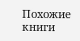Похожие книги